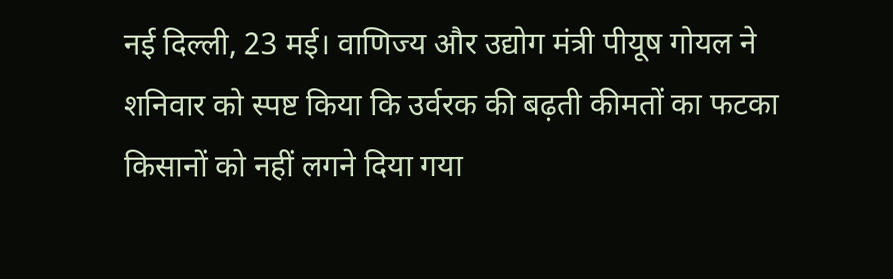नई दिल्ली, 23 मई। वाणिज्य और उद्योग मंत्री पीयूष गोयल ने शनिवार को स्पष्ट किया कि उर्वरक की बढ़ती कीमतों का फटका किसानों को नहीं लगने दिया गया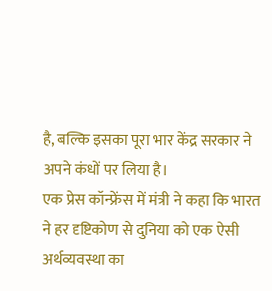है, बल्कि इसका पूरा भार केंद्र सरकार ने अपने कंधों पर लिया है।
एक प्रेस कॉन्फ्रेंस में मंत्री ने कहा कि भारत ने हर दृष्टिकोण से दुनिया को एक ऐसी अर्थव्यवस्था का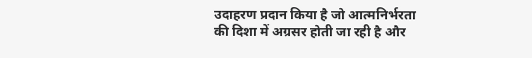उदाहरण प्रदान किया है जो आत्मनिर्भरता की दिशा में अग्रसर होती जा रही है और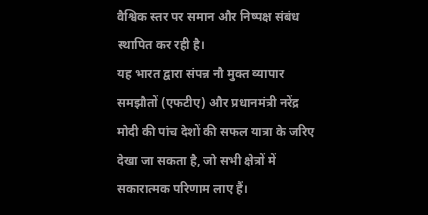वैश्विक स्तर पर समान और निष्पक्ष संबंध स्थापित कर रही है।
यह भारत द्वारा संपन्न नौ मुक्त व्यापार समझौतों (एफटीए) और प्रधानमंत्री नरेंद्र मोदी की पांच देशों की सफल यात्रा के जरिए देखा जा सकता है, जो सभी क्षेत्रों में सकारात्मक परिणाम लाए हैं।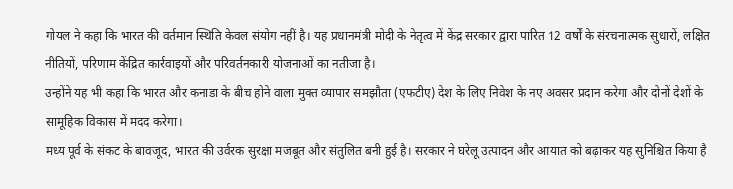गोयल ने कहा कि भारत की वर्तमान स्थिति केवल संयोग नहीं है। यह प्रधानमंत्री मोदी के नेतृत्व में केंद्र सरकार द्वारा पारित 12 वर्षों के संरचनात्मक सुधारों, लक्षित नीतियों, परिणाम केंद्रित कार्रवाइयों और परिवर्तनकारी योजनाओं का नतीजा है।
उन्होंने यह भी कहा कि भारत और कनाडा के बीच होने वाला मुक्त व्यापार समझौता (एफटीए) देश के लिए निवेश के नए अवसर प्रदान करेगा और दोनों देशों के सामूहिक विकास में मदद करेगा।
मध्य पूर्व के संकट के बावजूद, भारत की उर्वरक सुरक्षा मजबूत और संतुलित बनी हुई है। सरकार ने घरेलू उत्पादन और आयात को बढ़ाकर यह सुनिश्चित किया है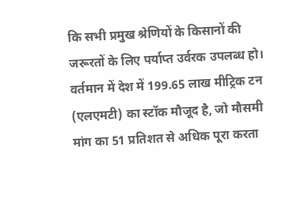कि सभी प्रमुख श्रेणियों के किसानों की जरूरतों के लिए पर्याप्त उर्वरक उपलब्ध हो।
वर्तमान में देश में 199.65 लाख मीट्रिक टन (एलएमटी) का स्टॉक मौजूद है, जो मौसमी मांग का 51 प्रतिशत से अधिक पूरा करता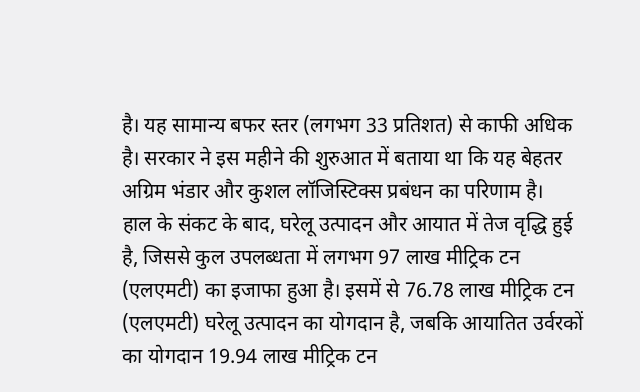है। यह सामान्य बफर स्तर (लगभग 33 प्रतिशत) से काफी अधिक है। सरकार ने इस महीने की शुरुआत में बताया था कि यह बेहतर अग्रिम भंडार और कुशल लॉजिस्टिक्स प्रबंधन का परिणाम है।
हाल के संकट के बाद, घरेलू उत्पादन और आयात में तेज वृद्धि हुई है, जिससे कुल उपलब्धता में लगभग 97 लाख मीट्रिक टन (एलएमटी) का इजाफा हुआ है। इसमें से 76.78 लाख मीट्रिक टन (एलएमटी) घरेलू उत्पादन का योगदान है, जबकि आयातित उर्वरकों का योगदान 19.94 लाख मीट्रिक टन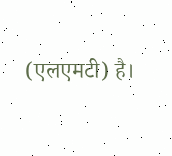(एलएमटी) है।